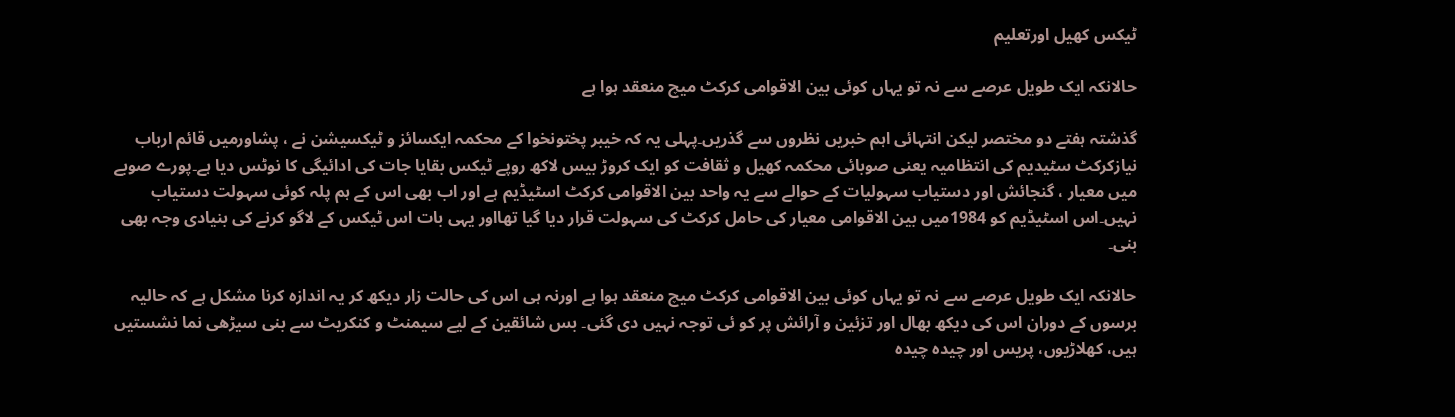ٹیکس کھیل اورتعلیم

حالانکہ ایک طویل عرصے سے نہ تو یہاں کوئی بین الاقوامی کرکٹ میچ منعقد ہوا ہے

گذشتہ ہفتے دو مختصر لیکن انتہائی اہم خبریں نظروں سے گذریں۔پہلی یہ کہ خیبر پختونخوا کے محکمہ ایکسائز و ٹیکسیشن نے ، پشاورمیں قائم ارباب نیازکرکٹ سٹیدیم کی انتظامیہ یعنی صوبائی محکمہ کھیل و ثقافت کو ایک کروڑ بیس لاکھ روپے ٹیکس بقایا جات کی ادائیگی کا نوٹس دیا ہے۔پورے صوبے میں معیار ، گنجائش اور دستیاب سہولیات کے حوالے سے یہ واحد بین الاقوامی کرکٹ اسٹیڈیم ہے اور اب بھی اس کے ہم پلہ کوئی سہولت دستیاب نہیں۔اس اسٹیڈیم کو 1984میں بین الاقوامی معیار کی حامل کرکٹ کی سہولت قرار دیا گیا تھااور یہی بات اس ٹیکس کے لاگو کرنے کی بنیادی وجہ بھی بنی۔

حالانکہ ایک طویل عرصے سے نہ تو یہاں کوئی بین الاقوامی کرکٹ میچ منعقد ہوا ہے اورنہ ہی اس کی حالت زار دیکھ کر یہ اندازہ کرنا مشکل ہے کہ حالیہ برسوں کے دوران اس کی دیکھ بھال اور تزئین و آرائش پر کو ئی توجہ نہیں دی گئی۔ بس شائقین کے لیے سیمنٹ و کنکریٹ سے بنی سیڑھی نما نشستیں ہیں، کھلاڑیوں، پریس اور چیدہ چیدہ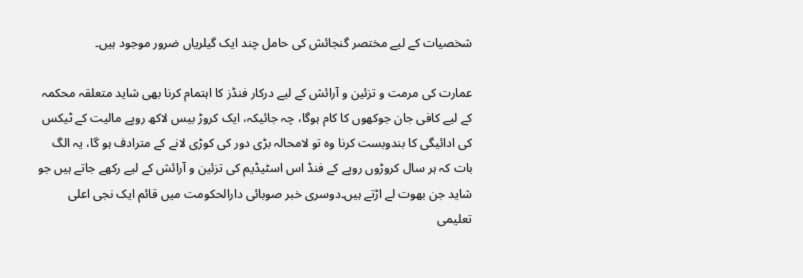شخصیات کے لیے مختصر گنجائش کی حامل چند ایک گیلریاں ضرور موجود ہیں۔

عمارت کی مرمت و تزئین و آرائش کے لیے درکار فنڈز کا اہتمام کرنا بھی شاید متعلقہ محکمہ کے لیے کافی جان جوکھوں کا کام ہوگا، چہ جائیکہ، ایک کروڑ بیس لاکھ روپے مالیت کے ٹیکس کی ادائیگی کا بندوبست کرنا وہ تو لامحالہ بڑی دور کی کوڑی لانے کے مترادف ہو گا، یہ الگ بات کہ ہر سال کروڑوں روپے کے فنڈ اس اسٹیڈیم کی تزئین و آرائش کے لیے رکھے جاتے ہیں جو شاید جن بھوت لے اڑتے ہیں۔دوسری خبر صوبائی دارالحکومت میں قائم ایک نجی اعلی تعلیمی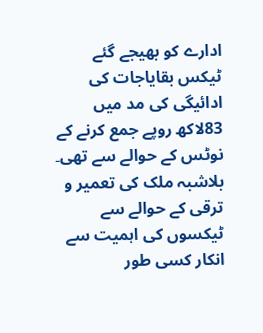ادارے کو بھیجے گئے ٹیکس بقایاجات کی ادائیگی کی مد میں 83لاکھ روپے جمع کرنے کے نوٹس کے حوالے سے تھی۔ بلاشبہ ملک کی تعمیر و ترقی کے حوالے سے ٹیکسوں کی اہمیت سے انکار کسی طور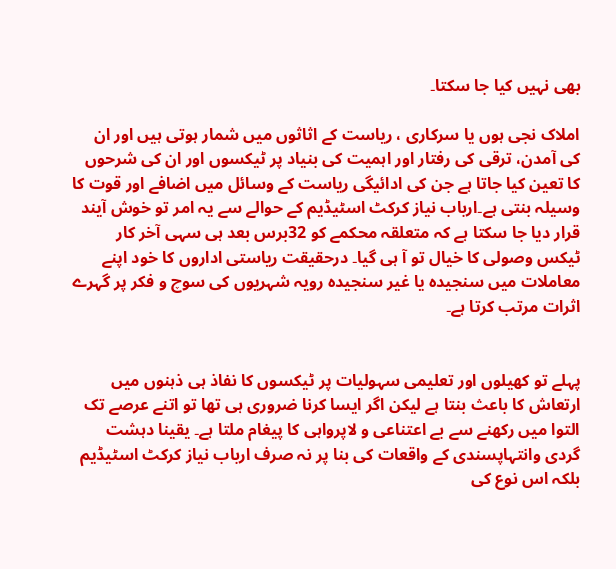بھی نہیں کیا جا سکتا۔

املاک نجی ہوں یا سرکاری ، ریاست کے اثاثوں میں شمار ہوتی ہیں اور ان کی آمدن، ترقی کی رفتار اور اہمیت کی بنیاد پر ٹیکسوں اور ان کی شرحوں کا تعین کیا جاتا ہے جن کی ادائیگی ریاست کے وسائل میں اضافے اور قوت کا وسیلہ بنتی ہے۔ارباب نیاز کرکٹ اسٹیڈیم کے حوالے سے یہ امر تو خوش آیند قرار دیا جا سکتا ہے کہ متعلقہ محکمے کو 32برس بعد ہی سہی آخر کار ٹیکس وصولی کا خیال تو آ ہی گیا۔ درحقیقت ریاستی اداروں کا خود اپنے معاملات میں سنجیدہ یا غیر سنجیدہ رویہ شہریوں کی سوچ و فکر پر گہرے اثرات مرتب کرتا ہے۔


پہلے تو کھیلوں اور تعلیمی سہولیات پر ٹیکسوں کا نفاذ ہی ذہنوں میں ارتعاش کا باعث بنتا ہے لیکن اگر ایسا کرنا ضروری ہی تھا تو اتنے عرصے تک التوا میں رکھنے سے بے اعتناعی و لاپرواہی کا پیغام ملتا ہے۔ یقینا دہشت گردی وانتہاپسندی کے واقعات کی بنا پر نہ صرف ارباب نیاز کرکٹ اسٹیڈیم بلکہ اس نوع کی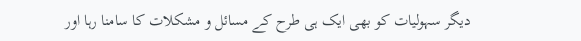دیگر سہولیات کو بھی ایک ہی طرح کے مسائل و مشکلات کا سامنا رہا اور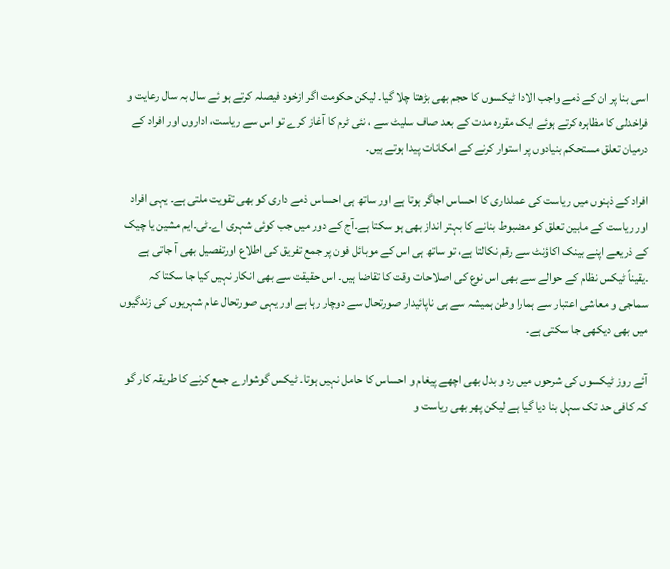اسی بنا پر ان کے ذمے واجب الادا ٹیکسوں کا حجم بھی بڑھتا چلا گیا۔ لیکن حکومت اگر ازخود فیصلہ کرتے ہو ئے سال بہ سال رعایت و فراخدلی کا مظاہرہ کرتے ہوئے ایک مقررہ مدت کے بعد صاف سلیٹ سے ، نئی ٹرم کا آغاز کرے تو اس سے ریاست، اداروں اور افراد کے درمیان تعلق مستحکم بنیادوں پر استوار کرنے کے امکانات پیدا ہوتے ہیں۔

افراد کے ذہنوں میں ریاست کی عملداری کا احساس اجاگر ہوتا ہے اور ساتھ ہی احساس ذمے داری کو بھی تقویت ملتی ہے۔ یہی افراد اور ریاست کے مابین تعلق کو مضبوط بنانے کا بہتر انداز بھی ہو سکتا ہے۔آج کے دور میں جب کوئی شہری اے۔ٹی۔ایم مشین یا چیک کے ذریعے اپنے بینک اکاؤنٹ سے رقم نکالتا ہے، تو ساتھ ہی اس کے موبائل فون پر جمع تفریق کی اطلاع اورتفصیل بھی آ جاتی ہے ۔یقیناً ٹیکس نظام کے حوالے سے بھی اس نوع کی اصلاحات وقت کا تقاضا ہیں۔ اس حقیقت سے بھی انکار نہیں کیا جا سکتا کہ سماجی و معاشی اعتبار سے ہمارا وطن ہمیشہ سے ہی ناپائیدار صورتحال سے دوچار رہا ہے اور یہی صورتحال عام شہریوں کی زندگیوں میں بھی دیکھی جا سکتی ہے۔

آئے روز ٹیکسوں کی شرحوں میں رد و بدل بھی اچھے پیغام و احساس کا حامل نہیں ہوتا۔ ٹیکس گوشوارے جمع کرنے کا طریقہ کار گو کہ کافی حد تک سہل بنا دیا گیا ہے لیکن پھر بھی ریاست و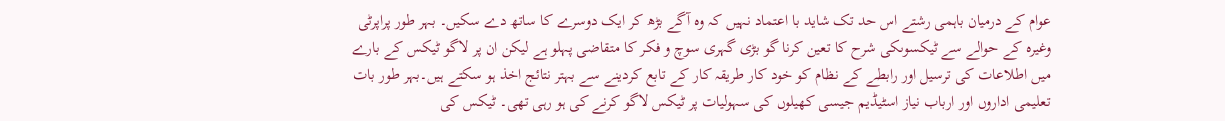عوام کے درمیان باہمی رشتے اس حد تک شاید با اعتماد نہیں کہ وہ آگے بڑھ کر ایک دوسرے کا ساتھ دے سکیں۔ بہر طور پراپرٹی وغیرہ کے حوالے سے ٹیکسوںکی شرح کا تعین کرنا گو بڑی گہری سوچ و فکر کا متقاضی پہلو ہے لیکن ان پر لاگو ٹیکس کے بارے میں اطلاعات کی ترسیل اور رابطے کے نظام کو خود کار طریقہ کار کے تابع کردینے سے بہتر نتائج اخذ ہو سکتے ہیں۔بہر طور بات تعلیمی اداروں اور ارباب نیاز اسٹیڈیم جیسی کھیلوں کی سہولیات پر ٹیکس لاگو کرنے کی ہو رہی تھی۔ ٹیکس کی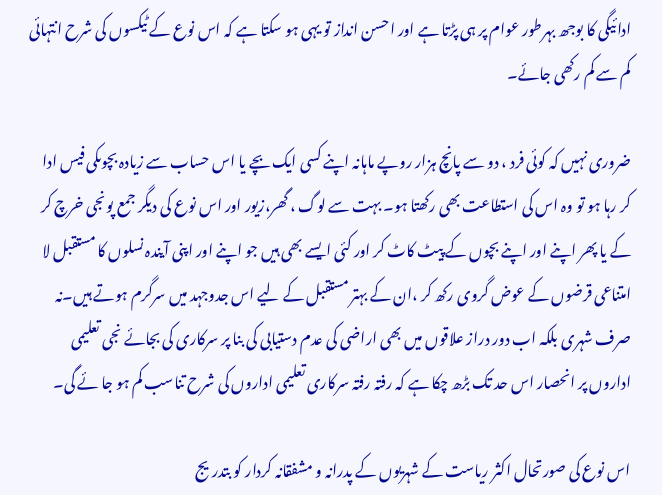ادائیگی کا بوجھ بہرطور عوام پر ہی پڑتا ہے اور احسن انداز تو یہی ہو سکتا ہے کہ اس نوع کے ٹیکسوں کی شرح انتہائی کم سے کم رکھی جائے۔

ضروری نہیں کہ کوئی فرد ، دو سے پانچ ہزار روپے ماہانہ اپنے کسی ایک بچے یا اس حساب سے زیادہ بچوںکی فیس ادا کر رہا ہو تو وہ اس کی استطاعت بھی رکھتا ہو۔ بہت سے لوگ ، گھر،زیور اور اس نوع کی دیگر جمع پونجی خرچ کر کے یا پھر اپنے اور اپنے بچوں کے پیٹ کاٹ کر اور کئی ایسے بھی ہیں جو اپنے اور اپنی آیندہ نسلوں کا مستقبل لا امتناعی قرضوں کے عوض گروی رکھ کر ،ان کے بہتر مستقبل کے لیے اس جدوجہد میں سرگرم ہوتے ہیں۔نہ صرف شہری بلکہ اب دور دراز علاقوں میں بھی اراضی کی عدم دستیابی کی بنا پر سرکاری کی بجائے نجی تعلیمی اداروں پر انحصار اس حد تک بڑھ چکا ہے کہ رفتہ رفتہ سرکاری تعلیمی اداروں کی شرح تناسب کم ہو جا ئے گی۔

اس نوع کی صورتحال اکثر ریاست کے شہریوں کے پدرانہ و مشفقانہ کردار کو بتدریج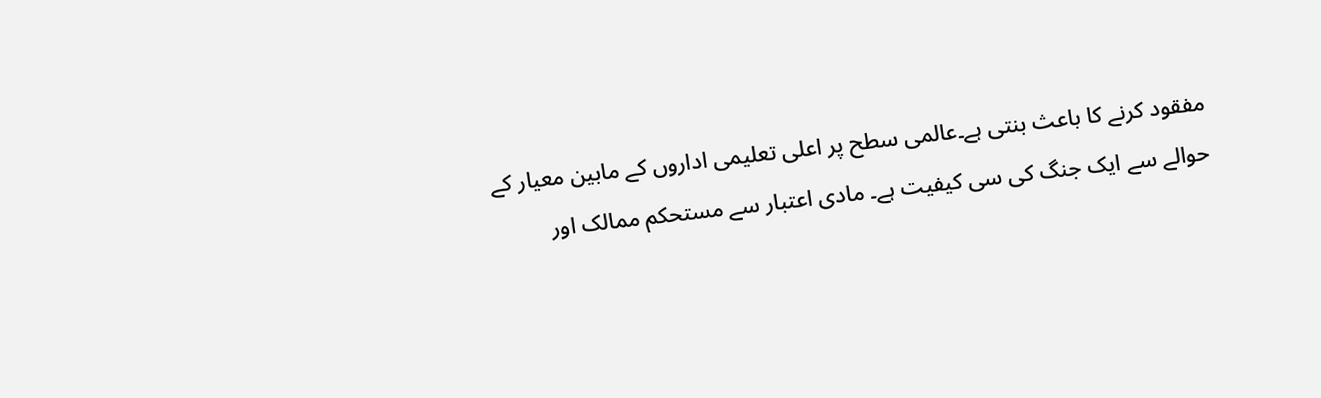مفقود کرنے کا باعث بنتی ہے۔عالمی سطح پر اعلی تعلیمی اداروں کے مابین معیار کے حوالے سے ایک جنگ کی سی کیفیت ہے۔ مادی اعتبار سے مستحکم ممالک اور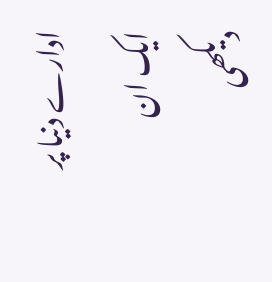ادارے دنیا پر ایک ان دیکھی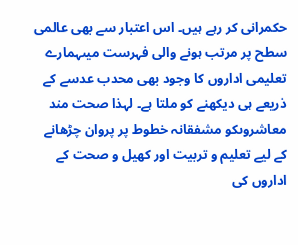حکمرانی کر رہے ہیں۔ اس اعتبار سے بھی عالمی سطح پر مرتب ہونے والی فہرست میںہمارے تعلیمی اداروں کا وجود بھی محدب عدسے کے ذریعے ہی دیکھنے کو ملتا ہے۔ لہذا صحت مند معاشروںکو مشفقانہ خطوط پر پروان چڑھانے کے لیے تعلیم و تربیت اور کھیل و صحت کے اداروں کی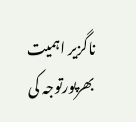ناگزیر اہمیت بھرپورتوجہ کی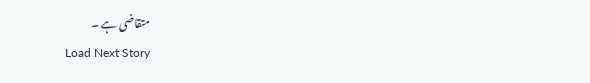متقاضی ہے ۔
Load Next Story